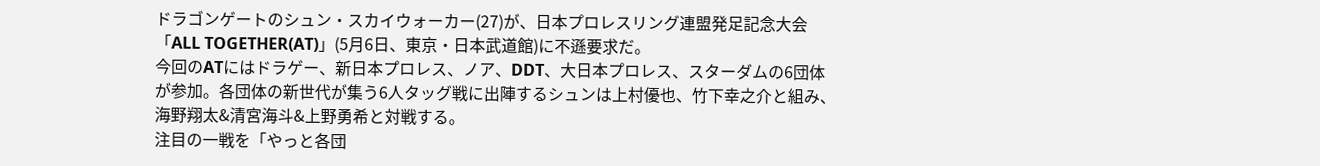ドラゴンゲートのシュン・スカイウォーカー(27)が、日本プロレスリング連盟発足記念大会「ALL TOGETHER(AT)」(5月6日、東京・日本武道館)に不遜要求だ。
今回のATにはドラゲー、新日本プロレス、ノア、DDT、大日本プロレス、スターダムの6団体が参加。各団体の新世代が集う6人タッグ戦に出陣するシュンは上村優也、竹下幸之介と組み、海野翔太&清宮海斗&上野勇希と対戦する。
注目の一戦を「やっと各団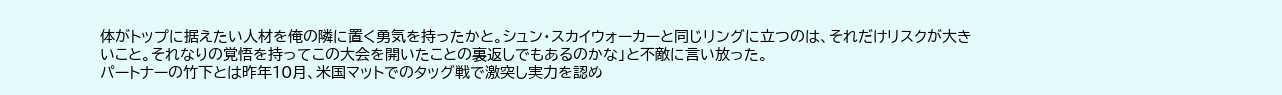体がトップに据えたい人材を俺の隣に置く勇気を持ったかと。シュン・スカイウォーカーと同じリングに立つのは、それだけリスクが大きいこと。それなりの覚悟を持ってこの大会を開いたことの裏返しでもあるのかな」と不敵に言い放った。
パートナーの竹下とは昨年10月、米国マットでのタッグ戦で激突し実力を認め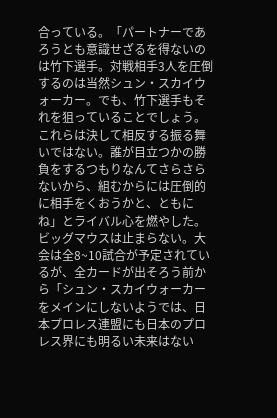合っている。「パートナーであろうとも意識せざるを得ないのは竹下選手。対戦相手3人を圧倒するのは当然シュン・スカイウォーカー。でも、竹下選手もそれを狙っていることでしょう。これらは決して相反する振る舞いではない。誰が目立つかの勝負をするつもりなんてさらさらないから、組むからには圧倒的に相手をくおうかと、ともにね」とライバル心を燃やした。
ビッグマウスは止まらない。大会は全8~10試合が予定されているが、全カードが出そろう前から「シュン・スカイウォーカーをメインにしないようでは、日本プロレス連盟にも日本のプロレス界にも明るい未来はない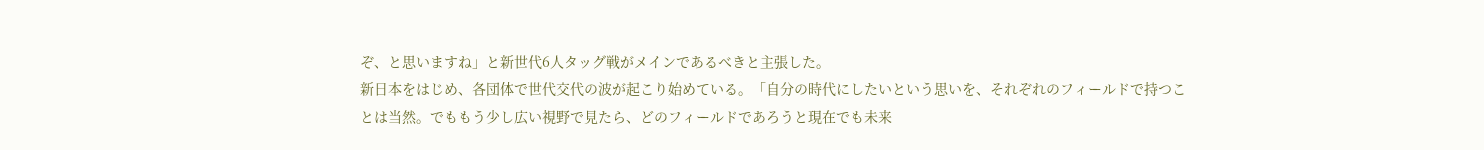ぞ、と思いますね」と新世代6人タッグ戦がメインであるべきと主張した。
新日本をはじめ、各団体で世代交代の波が起こり始めている。「自分の時代にしたいという思いを、それぞれのフィールドで持つことは当然。でももう少し広い視野で見たら、どのフィールドであろうと現在でも未来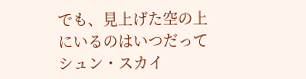でも、見上げた空の上にいるのはいつだってシュン・スカイ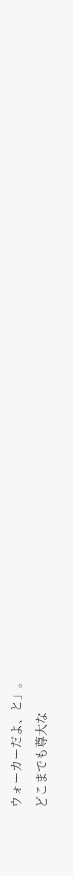ウォーカーだよ、と」。
どこまでも尊大な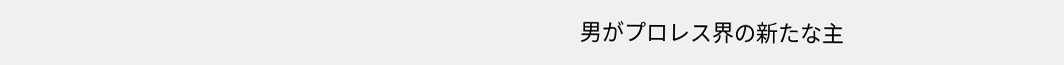男がプロレス界の新たな主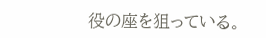役の座を狙っている。